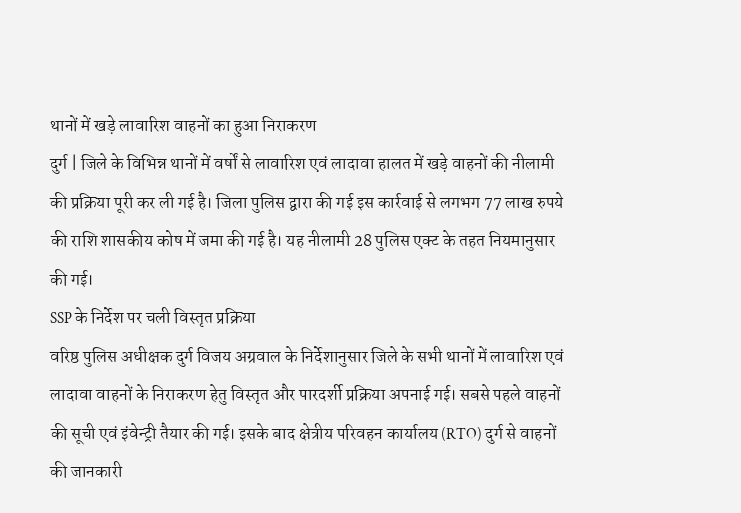थानों में खड़े लावारिश वाहनों का हुआ निराकरण
दुर्ग | जिले के विभिन्न थानों में वर्षों से लावारिश एवं लादावा हालत में खड़े वाहनों की नीलामी की प्रक्रिया पूरी कर ली गई है। जिला पुलिस द्वारा की गई इस कार्रवाई से लगभग 77 लाख रुपये की राशि शासकीय कोष में जमा की गई है। यह नीलामी 28 पुलिस एक्ट के तहत नियमानुसार की गई।
SSP के निर्देश पर चली विस्तृत प्रक्रिया
वरिष्ठ पुलिस अधीक्षक दुर्ग विजय अग्रवाल के निर्देशानुसार जिले के सभी थानों में लावारिश एवं लादावा वाहनों के निराकरण हेतु विस्तृत और पारदर्शी प्रक्रिया अपनाई गई। सबसे पहले वाहनों की सूची एवं इंवेन्ट्री तैयार की गई। इसके बाद क्षेत्रीय परिवहन कार्यालय (RTO) दुर्ग से वाहनों की जानकारी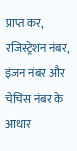प्राप्त कर, रजिस्ट्रेशन नंबर, इंजन नंबर और चेचिस नंबर के आधार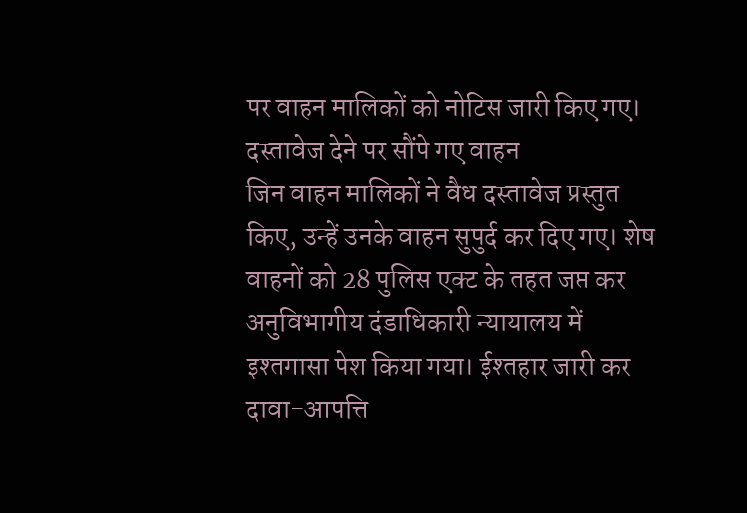पर वाहन मालिकों को नोटिस जारी किए गए।
दस्तावेज देने पर सौंपे गए वाहन
जिन वाहन मालिकों ने वैध दस्तावेज प्रस्तुत किए, उन्हें उनके वाहन सुपुर्द कर दिए गए। शेष वाहनों को 28 पुलिस एक्ट के तहत जप्त कर अनुविभागीय दंडाधिकारी न्यायालय में इश्तगासा पेश किया गया। ईश्तहार जारी कर दावा-आपत्ति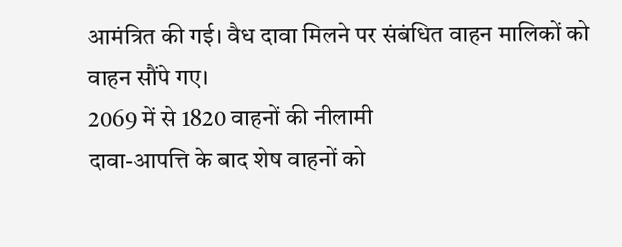आमंत्रित की गई। वैध दावा मिलने पर संबंधित वाहन मालिकों को वाहन सौंपे गए।
2069 में से 1820 वाहनों की नीलामी
दावा-आपत्ति के बाद शेष वाहनों को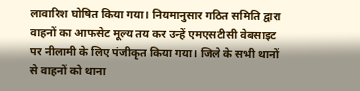लावारिश घोषित किया गया। नियमानुसार गठित समिति द्वारा वाहनों का आफसेट मूल्य तय कर उन्हें एमएसटीसी वेबसाइट पर नीलामी के लिए पंजीकृत किया गया। जिले के सभी थानों से वाहनों को थाना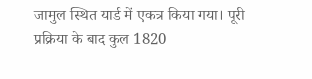जामुल स्थित यार्ड में एकत्र किया गया। पूरी प्रक्रिया के बाद कुल 1820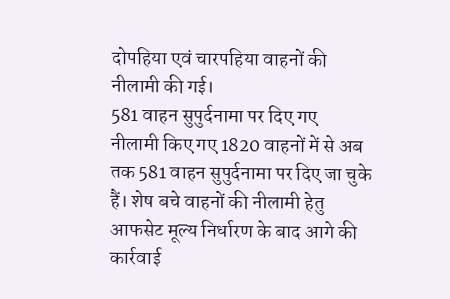दोपहिया एवं चारपहिया वाहनों की नीलामी की गई।
581 वाहन सुपुर्दनामा पर दिए गए
नीलामी किए गए 1820 वाहनों में से अब तक 581 वाहन सुपुर्दनामा पर दिए जा चुके हैं। शेष बचे वाहनों की नीलामी हेतु आफसेट मूल्य निर्धारण के बाद आगे की कार्रवाई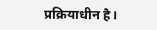प्रक्रियाधीन है।